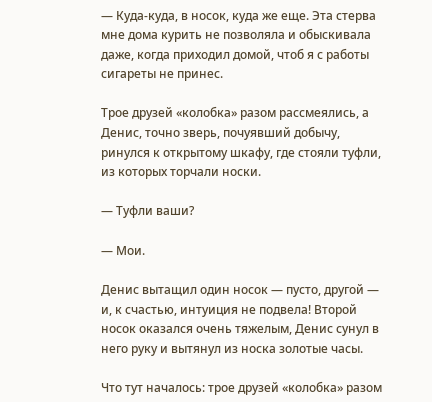— Куда-куда, в носок, куда же еще. Эта стерва мне дома курить не позволяла и обыскивала даже, когда приходил домой, чтоб я с работы сигареты не принес.

Трое друзей «колобка» разом рассмеялись, а Денис, точно зверь, почуявший добычу, ринулся к открытому шкафу, где стояли туфли, из которых торчали носки.

— Туфли ваши?

— Мои.

Денис вытащил один носок — пусто, другой — и, к счастью, интуиция не подвела! Второй носок оказался очень тяжелым, Денис сунул в него руку и вытянул из носка золотые часы.

Что тут началось: трое друзей «колобка» разом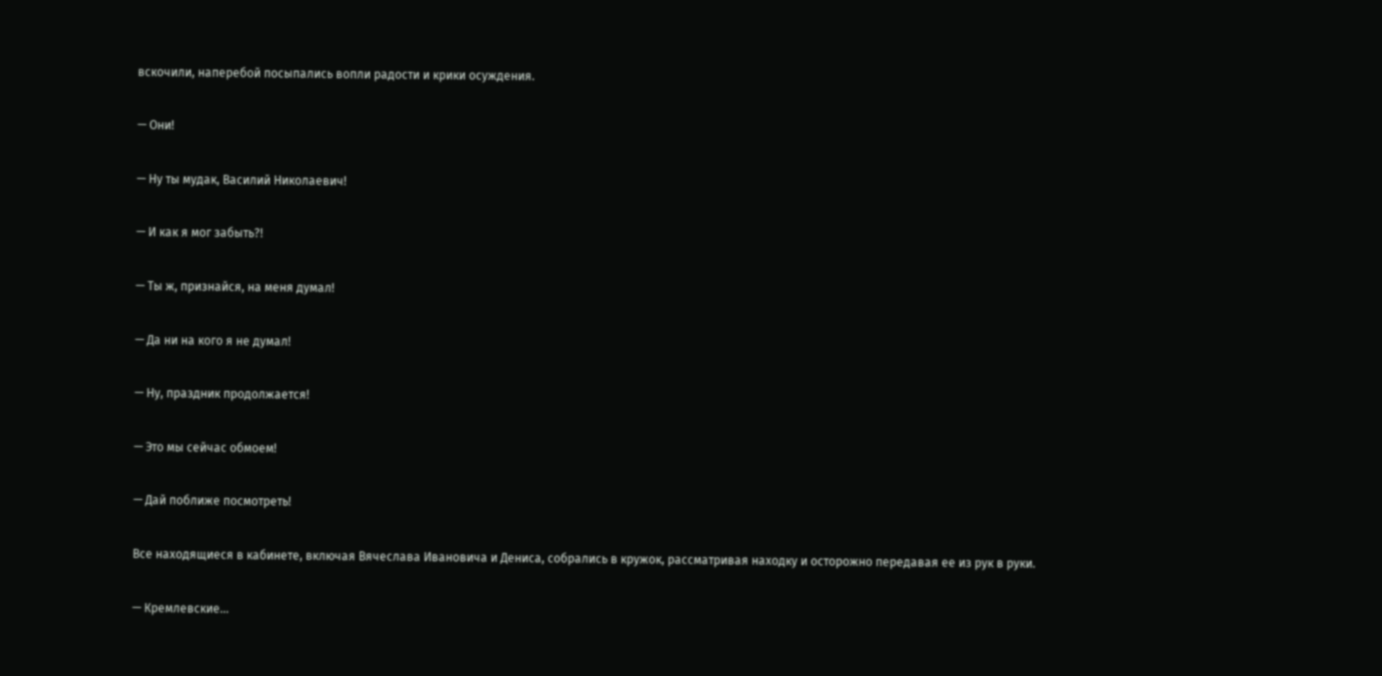вскочили, наперебой посыпались вопли радости и крики осуждения.

— Они!

— Ну ты мудак, Василий Николаевич!

— И как я мог забыть?!

— Ты ж, признайся, на меня думал!

— Да ни на кого я не думал!

— Ну, праздник продолжается!

— Это мы сейчас обмоем!

— Дай поближе посмотреть!

Все находящиеся в кабинете, включая Вячеслава Ивановича и Дениса, собрались в кружок, рассматривая находку и осторожно передавая ее из рук в руки.

— Кремлевские…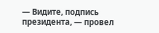— Видите, подпись президента, — провел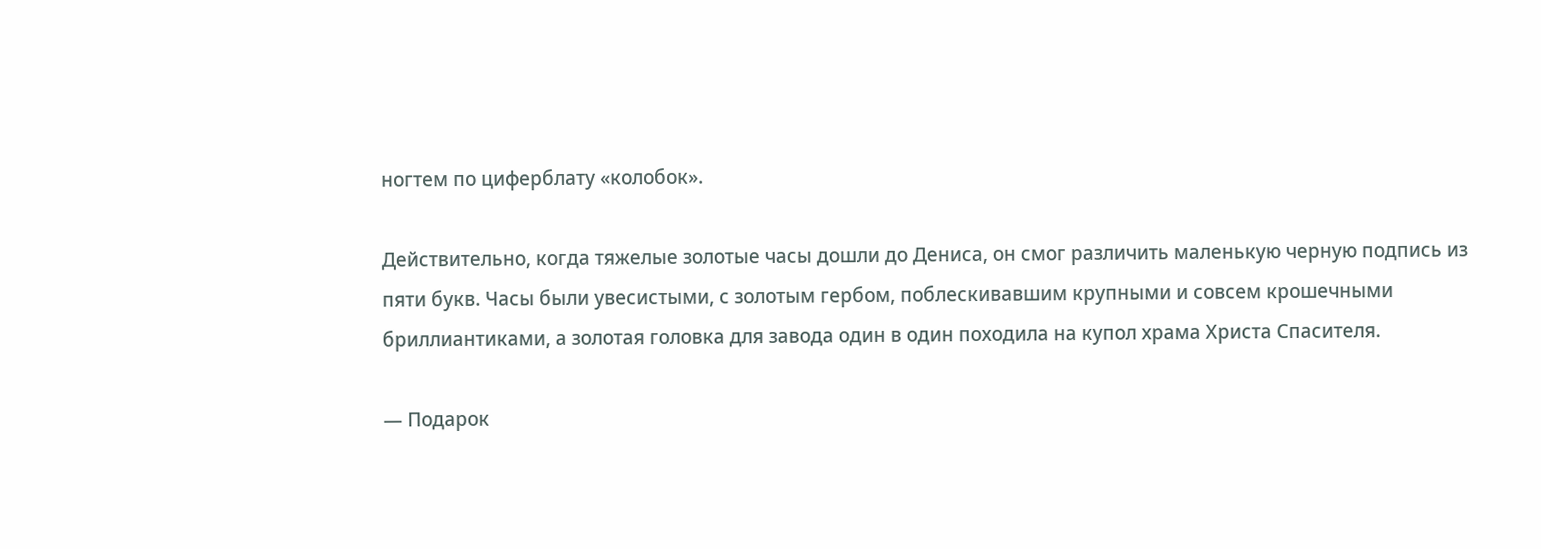ногтем по циферблату «колобок».

Действительно, когда тяжелые золотые часы дошли до Дениса, он смог различить маленькую черную подпись из пяти букв. Часы были увесистыми, с золотым гербом, поблескивавшим крупными и совсем крошечными бриллиантиками, а золотая головка для завода один в один походила на купол храма Христа Спасителя.

— Подарок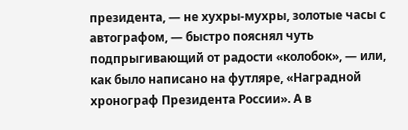президента, — не хухры-мухры, золотые часы с автографом, — быстро пояснял чуть подпрыгивающий от радости «колобок», — или, как было написано на футляре, «Наградной хронограф Президента России». А в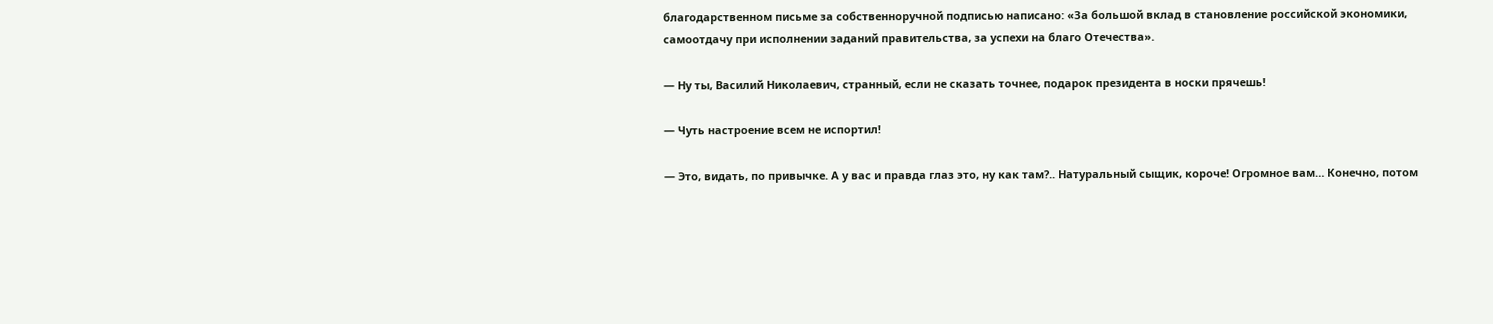благодарственном письме за собственноручной подписью написано: «За большой вклад в становление российской экономики, самоотдачу при исполнении заданий правительства, за успехи на благо Отечества».

— Ну ты, Василий Николаевич, странный, если не сказать точнее, подарок президента в носки прячешь!

— Чуть настроение всем не испортил!

— Это, видать, по привычке. А у вас и правда глаз это, ну как там?.. Натуральный сыщик, короче! Огромное вам… Конечно, потом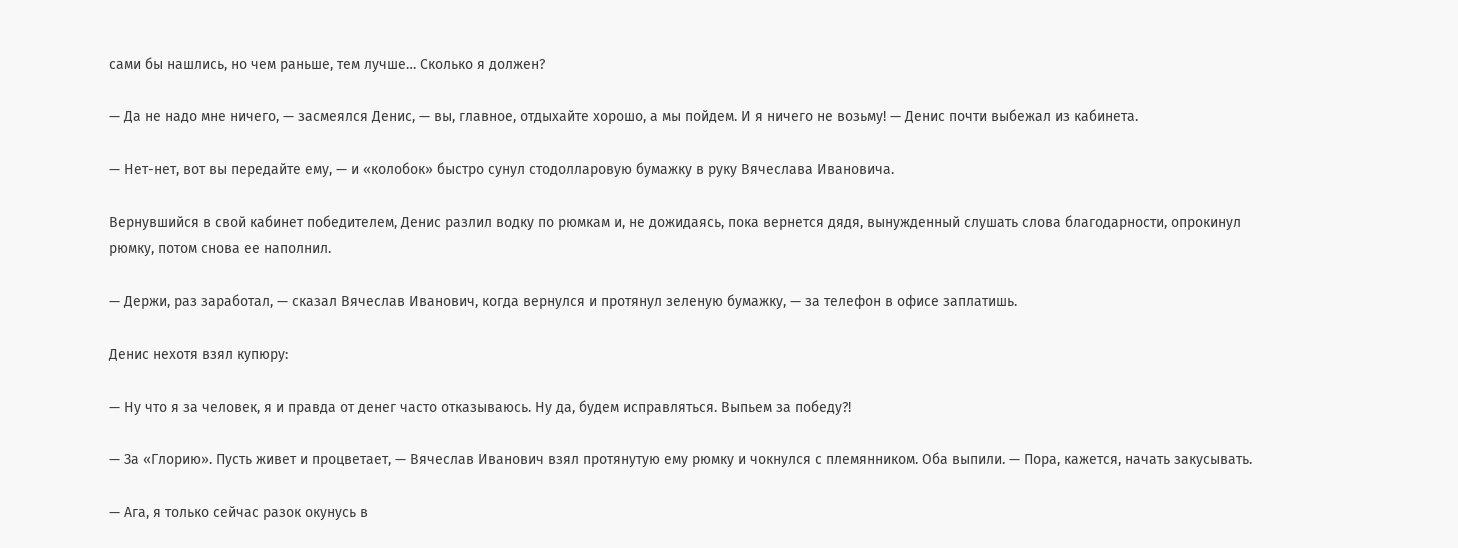сами бы нашлись, но чем раньше, тем лучше… Сколько я должен?

— Да не надо мне ничего, — засмеялся Денис, — вы, главное, отдыхайте хорошо, а мы пойдем. И я ничего не возьму! — Денис почти выбежал из кабинета.

— Нет-нет, вот вы передайте ему, — и «колобок» быстро сунул стодолларовую бумажку в руку Вячеслава Ивановича.

Вернувшийся в свой кабинет победителем, Денис разлил водку по рюмкам и, не дожидаясь, пока вернется дядя, вынужденный слушать слова благодарности, опрокинул рюмку, потом снова ее наполнил.

— Держи, раз заработал, — сказал Вячеслав Иванович, когда вернулся и протянул зеленую бумажку, — за телефон в офисе заплатишь.

Денис нехотя взял купюру:

— Ну что я за человек, я и правда от денег часто отказываюсь. Ну да, будем исправляться. Выпьем за победу?!

— За «Глорию». Пусть живет и процветает, — Вячеслав Иванович взял протянутую ему рюмку и чокнулся с племянником. Оба выпили. — Пора, кажется, начать закусывать.

— Ага, я только сейчас разок окунусь в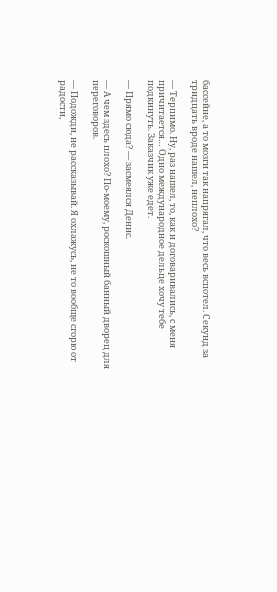бассейне, а то мозги так напрягал, что весь вспотел. Секунд за тридцать вроде нашел, неплохо?

— Терпимо. Ну, раз нашел, то, как и договаривались, с меня причитается… Одно международное дельце хочу тебе подкинуть. Заказчик уже едет.

— Прямо сюда? — засмеялся Денис.

— А чем здесь плохо? По-моему, роскошный банный дворец для переговоров.

— Подожди, не рассказывай. Я охлажусь, не то вообще сгорю от радости,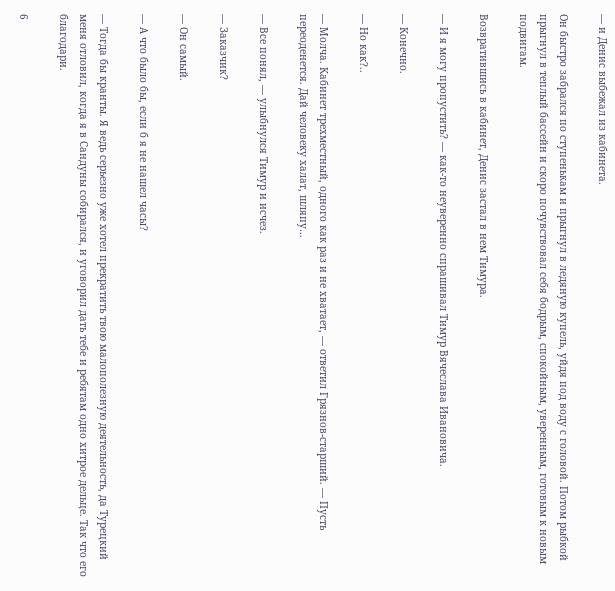— и Денис выбежал из кабинета.

Он быстро забрался по ступенькам и прыгнул в ледяную купель, уйдя под воду с головой. Потом рыбкой прыгнул в теплый бассейн и скоро почувствовал себя бодрым, спокойным, уверенным, готовым к новым подвигам.

Возвратившись в кабинет, Денис застал в нем Тимура.

— И я могу пропустить? — как-то неуверенно спрашивал Тимур Вячеслава Ивановича.

— Конечно.

— Но как?..

— Молча. Кабинет трехместный, одного как раз и не хватает, — ответил Грязнов-старший. — Пусть переоденется. Дай человеку халат, шляпу…

— Все понял, — улыбнулся Тимур и исчез.

— Заказчик?

— Он самый.

— А что было бы, если б я не нашел часы?

— Тогда бы кранты. Я ведь серьезно уже хотел прекратить твою малополезную деятельность, да Турецкий меня отловил, когда я в Сандуны собирался, и уговорил дать тебе и ребятам одно хитрое дельце. Так что его благодари.

6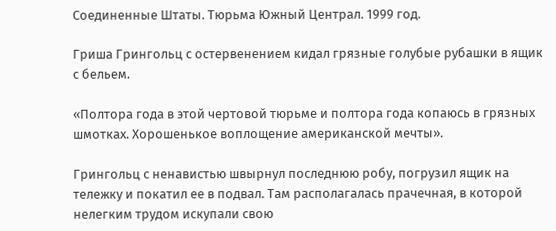Соединенные Штаты. Тюрьма Южный Централ. 1999 год.

Гриша Грингольц с остервенением кидал грязные голубые рубашки в ящик с бельем.

«Полтора года в этой чертовой тюрьме и полтора года копаюсь в грязных шмотках. Хорошенькое воплощение американской мечты».

Грингольц с ненавистью швырнул последнюю робу, погрузил ящик на тележку и покатил ее в подвал. Там располагалась прачечная, в которой нелегким трудом искупали свою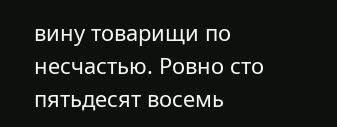вину товарищи по несчастью. Ровно сто пятьдесят восемь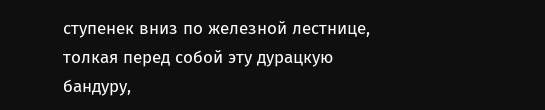ступенек вниз по железной лестнице, толкая перед собой эту дурацкую бандуру,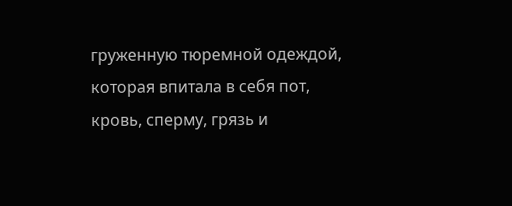груженную тюремной одеждой, которая впитала в себя пот, кровь, сперму, грязь и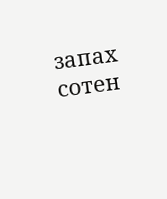запах сотен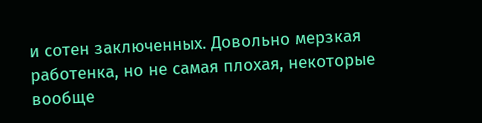и сотен заключенных. Довольно мерзкая работенка, но не самая плохая, некоторые вообще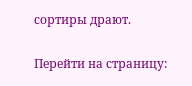сортиры драют.

Перейти на страницу: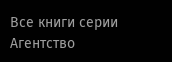Все книги серии Агентство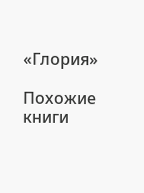«Глория»

Похожие книги